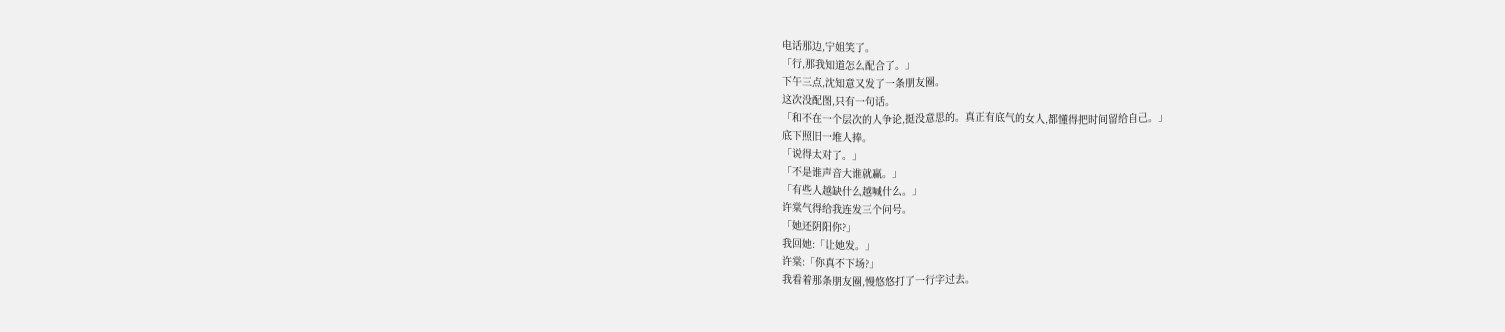电话那边,宁姐笑了。
「行,那我知道怎么配合了。」
下午三点,沈知意又发了一条朋友圈。
这次没配图,只有一句话。
「和不在一个层次的人争论,挺没意思的。真正有底气的女人,都懂得把时间留给自己。」
底下照旧一堆人捧。
「说得太对了。」
「不是谁声音大谁就赢。」
「有些人越缺什么越喊什么。」
许棠气得给我连发三个问号。
「她还阴阳你?」
我回她:「让她发。」
许棠:「你真不下场?」
我看着那条朋友圈,慢悠悠打了一行字过去。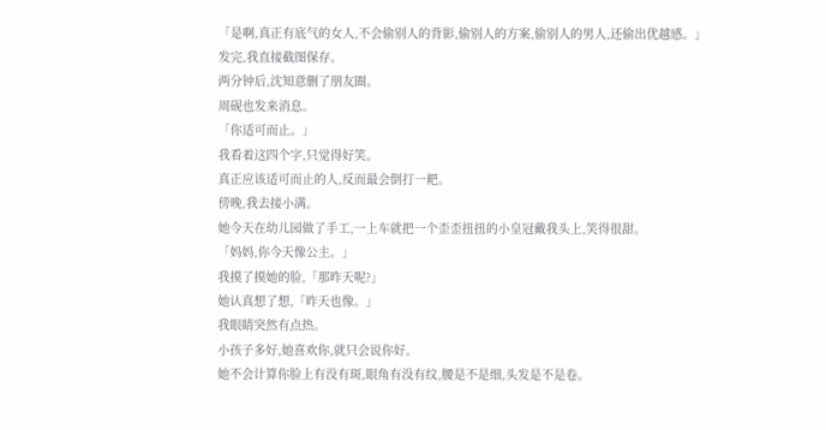「是啊,真正有底气的女人,不会偷别人的背影,偷别人的方案,偷别人的男人,还偷出优越感。」
发完,我直接截图保存。
两分钟后,沈知意删了朋友圈。
周砚也发来消息。
「你适可而止。」
我看着这四个字,只觉得好笑。
真正应该适可而止的人,反而最会倒打一耙。
傍晚,我去接小满。
她今天在幼儿园做了手工,一上车就把一个歪歪扭扭的小皇冠戴我头上,笑得很甜。
「妈妈,你今天像公主。」
我摸了摸她的脸,「那昨天呢?」
她认真想了想,「昨天也像。」
我眼睛突然有点热。
小孩子多好,她喜欢你,就只会说你好。
她不会计算你脸上有没有斑,眼角有没有纹,腰是不是细,头发是不是卷。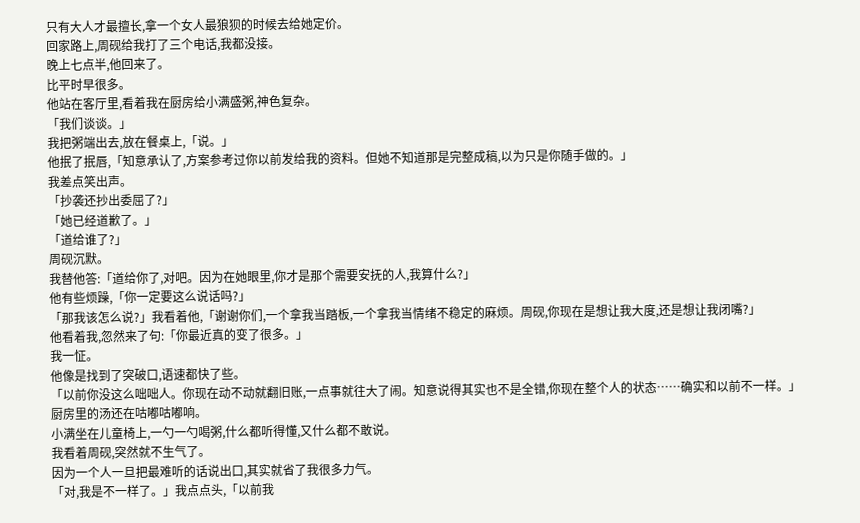只有大人才最擅长,拿一个女人最狼狈的时候去给她定价。
回家路上,周砚给我打了三个电话,我都没接。
晚上七点半,他回来了。
比平时早很多。
他站在客厅里,看着我在厨房给小满盛粥,神色复杂。
「我们谈谈。」
我把粥端出去,放在餐桌上,「说。」
他抿了抿唇,「知意承认了,方案参考过你以前发给我的资料。但她不知道那是完整成稿,以为只是你随手做的。」
我差点笑出声。
「抄袭还抄出委屈了?」
「她已经道歉了。」
「道给谁了?」
周砚沉默。
我替他答:「道给你了,对吧。因为在她眼里,你才是那个需要安抚的人,我算什么?」
他有些烦躁,「你一定要这么说话吗?」
「那我该怎么说?」我看着他,「谢谢你们,一个拿我当踏板,一个拿我当情绪不稳定的麻烦。周砚,你现在是想让我大度,还是想让我闭嘴?」
他看着我,忽然来了句:「你最近真的变了很多。」
我一怔。
他像是找到了突破口,语速都快了些。
「以前你没这么咄咄人。你现在动不动就翻旧账,一点事就往大了闹。知意说得其实也不是全错,你现在整个人的状态……确实和以前不一样。」
厨房里的汤还在咕嘟咕嘟响。
小满坐在儿童椅上,一勺一勺喝粥,什么都听得懂,又什么都不敢说。
我看着周砚,突然就不生气了。
因为一个人一旦把最难听的话说出口,其实就省了我很多力气。
「对,我是不一样了。」我点点头,「以前我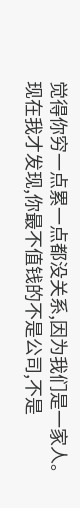觉得你穷一点累一点都没关系,因为我们是一家人。现在我才发现,你最不值钱的不是公司,不是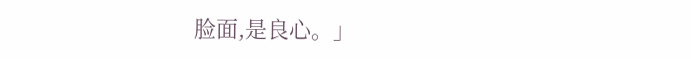脸面,是良心。」